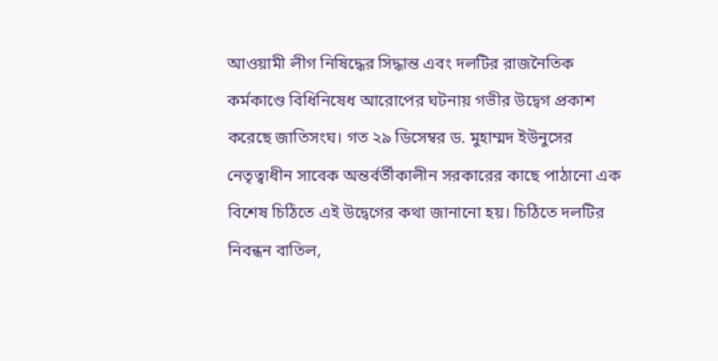আওয়ামী লীগ নিষিদ্ধের সিদ্ধান্ত এবং দলটির রাজনৈতিক কর্মকাণ্ডে বিধিনিষেধ আরোপের ঘটনায় গভীর উদ্বেগ প্রকাশ করেছে জাতিসংঘ। গত ২৯ ডিসেম্বর ড. মুহাম্মদ ইউনুসের নেতৃত্বাধীন সাবেক অন্তর্বর্তীকালীন সরকারের কাছে পাঠানো এক বিশেষ চিঠিতে এই উদ্বেগের কথা জানানো হয়। চিঠিতে দলটির নিবন্ধন বাতিল,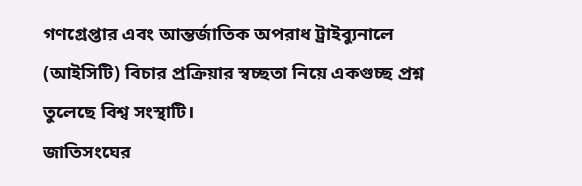গণগ্রেপ্তার এবং আন্তর্জাতিক অপরাধ ট্রাইব্যুনালে (আইসিটি) বিচার প্রক্রিয়ার স্বচ্ছতা নিয়ে একগুচ্ছ প্রশ্ন তুলেছে বিশ্ব সংস্থাটি।
জাতিসংঘের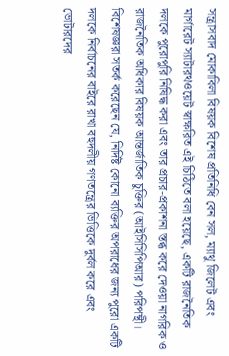সন্ত্রাসবাদ মোকাবিলা বিষয়ক বিশেষ প্রতিনিধি বেন সল, ম্যাথু জিলেট এবং মার্গারেট স্যাটারথওয়েট স্বাক্ষরিত এই চিঠিতে বলা হয়েছে, একটি রাজনৈতিক দলকে পুরোপুরি নিষিদ্ধ করা এবং তার প্রচার-প্রকাশনা স্তব্ধ করে দেওয়া নাগরিক ও রাজনৈতিক অধিকার বিষয়ক আন্তর্জাতিক চুক্তির (আইসিসিপিআর) পরিপন্থী। বিশেষজ্ঞরা সতর্ক করেছেন যে, নির্দিষ্ট কোনো ব্যক্তির অপরাধের জন্য পুরো একটি দলকে নির্বাচনের বাইরে রাখা বহুদলীয় গণতন্ত্রের ভিত্তিকে দুর্বল করে এবং ভোটারদের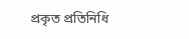প্রকৃত প্রতিনিধি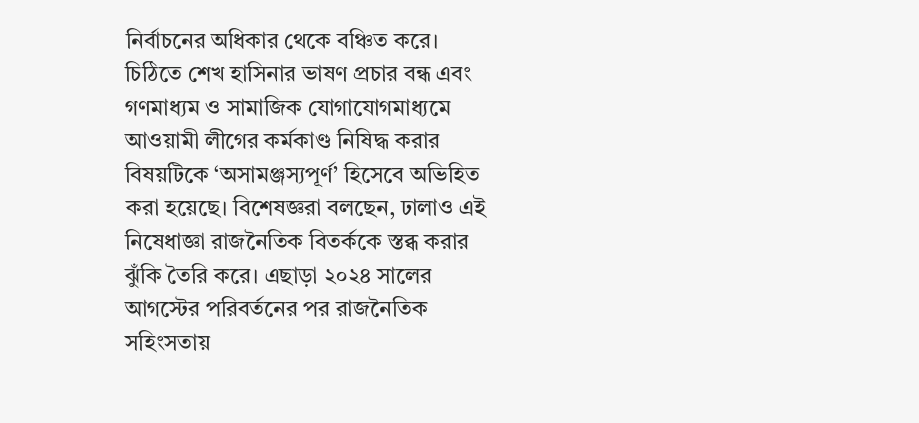নির্বাচনের অধিকার থেকে বঞ্চিত করে।
চিঠিতে শেখ হাসিনার ভাষণ প্রচার বন্ধ এবং গণমাধ্যম ও সামাজিক যোগাযোগমাধ্যমে আওয়ামী লীগের কর্মকাণ্ড নিষিদ্ধ করার বিষয়টিকে ‘অসামঞ্জস্যপূর্ণ’ হিসেবে অভিহিত করা হয়েছে। বিশেষজ্ঞরা বলছেন, ঢালাও এই নিষেধাজ্ঞা রাজনৈতিক বিতর্ককে স্তব্ধ করার ঝুঁকি তৈরি করে। এছাড়া ২০২৪ সালের আগস্টের পরিবর্তনের পর রাজনৈতিক সহিংসতায়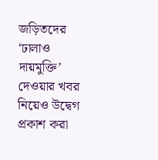জড়িতদের ‘ঢালাও দায়মুক্তি’ দেওয়ার খবর নিয়েও উদ্বেগ প্রকাশ করা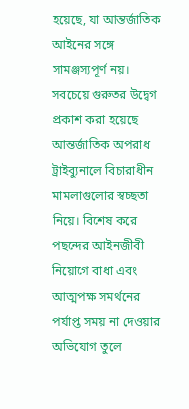হয়েছে, যা আন্তর্জাতিক আইনের সঙ্গে সামঞ্জস্যপূর্ণ নয়।
সবচেয়ে গুরুতর উদ্বেগ প্রকাশ করা হয়েছে আন্তর্জাতিক অপরাধ ট্রাইব্যুনালে বিচারাধীন মামলাগুলোর স্বচ্ছতা নিয়ে। বিশেষ করে পছন্দের আইনজীবী নিয়োগে বাধা এবং আত্মপক্ষ সমর্থনের পর্যাপ্ত সময় না দেওয়ার অভিযোগ তুলে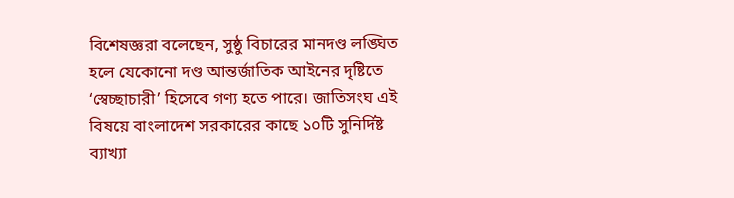বিশেষজ্ঞরা বলেছেন, সুষ্ঠু বিচারের মানদণ্ড লঙ্ঘিত হলে যেকোনো দণ্ড আন্তর্জাতিক আইনের দৃষ্টিতে ‘স্বেচ্ছাচারী’ হিসেবে গণ্য হতে পারে। জাতিসংঘ এই বিষয়ে বাংলাদেশ সরকারের কাছে ১০টি সুনির্দিষ্ট ব্যাখ্যা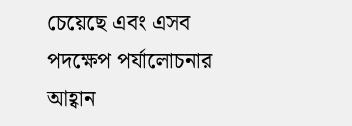চেয়েছে এবং এসব পদক্ষেপ পর্যালোচনার আহ্বান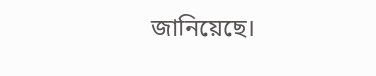জানিয়েছে।